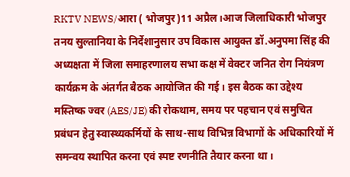RKTV NEWS/आरा ( भोजपुर)11 अप्रैल।आज जिलाधिकारी भोजपुर तनय सुल्तानिया के निर्देशानुसार उप विकास आयुक्त डॉ.अनुपमा सिंह की अध्यक्षता में जिला समाहरणालय सभा कक्ष में वेक्टर जनित रोग नियंत्रण कार्यक्रम के अंतर्गत बैठक आयोजित की गई। इस बैठक का उद्देश्य मस्तिष्क ज्वर (AES/JE) की रोकथाम, समय पर पहचान एवं समुचित प्रबंधन हेतु स्वास्थ्यकर्मियों के साथ-साथ विभिन्न विभागों के अधिकारियों में समन्वय स्थापित करना एवं स्पष्ट रणनीति तैयार करना था।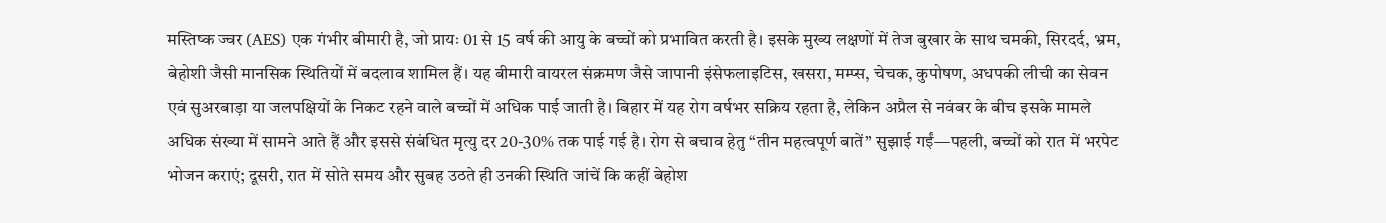मस्तिष्क ज्वर (AES) एक गंभीर बीमारी है, जो प्रायः 01 से 15 वर्ष की आयु के बच्चों को प्रभावित करती है। इसके मुख्य लक्षणों में तेज बुखार के साथ चमकी, सिरदर्द, भ्रम, बेहोशी जैसी मानसिक स्थितियों में बदलाव शामिल हैं। यह बीमारी वायरल संक्रमण जैसे जापानी इंसेफलाइटिस, खसरा, मम्प्स, चेचक, कुपोषण, अधपकी लीची का सेवन एवं सुअरबाड़ा या जलपक्षियों के निकट रहने वाले बच्चों में अधिक पाई जाती है। बिहार में यह रोग वर्षभर सक्रिय रहता है, लेकिन अप्रैल से नवंबर के बीच इसके मामले अधिक संख्या में सामने आते हैं और इससे संबंधित मृत्यु दर 20-30% तक पाई गई है। रोग से बचाव हेतु “तीन महत्वपूर्ण बातें” सुझाई गईं—पहली, बच्चों को रात में भरपेट भोजन कराएं; दूसरी, रात में सोते समय और सुबह उठते ही उनकी स्थिति जांचें कि कहीं बेहोश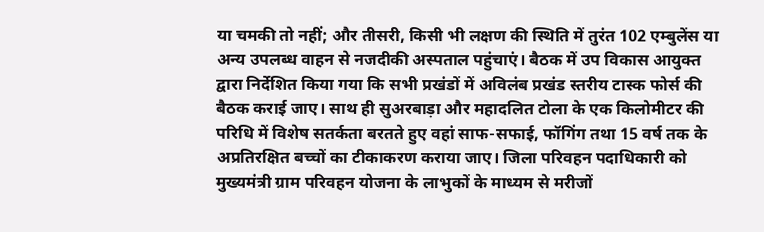या चमकी तो नहीं; और तीसरी, किसी भी लक्षण की स्थिति में तुरंत 102 एम्बुलेंस या अन्य उपलब्ध वाहन से नजदीकी अस्पताल पहुंचाएं। बैठक में उप विकास आयुक्त द्वारा निर्देशित किया गया कि सभी प्रखंडों में अविलंब प्रखंड स्तरीय टास्क फोर्स की बैठक कराई जाए। साथ ही सुअरबाड़ा और महादलित टोला के एक किलोमीटर की परिधि में विशेष सतर्कता बरतते हुए वहां साफ-सफाई, फॉगिंग तथा 15 वर्ष तक के अप्रतिरक्षित बच्चों का टीकाकरण कराया जाए। जिला परिवहन पदाधिकारी को मुख्यमंत्री ग्राम परिवहन योजना के लाभुकों के माध्यम से मरीजों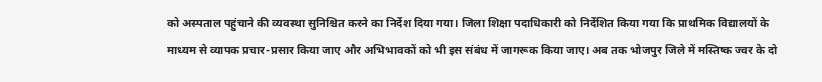को अस्पताल पहुंचाने की व्यवस्था सुनिश्चित करने का निर्देश दिया गया। जिला शिक्षा पदाधिकारी को निर्देशित किया गया कि प्राथमिक विद्यालयों के माध्यम से व्यापक प्रचार-प्रसार किया जाए और अभिभावकों को भी इस संबंध में जागरूक किया जाए। अब तक भोजपुर जिले में मस्तिष्क ज्वर के दो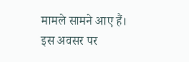मामले सामने आए हैं।
इस अवसर पर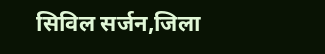सिविल सर्जन,जिला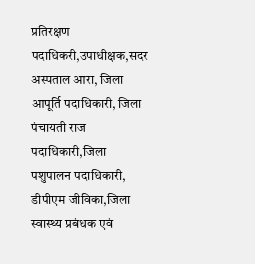प्रतिरक्षण पदाधिकरी,उपाधीक्षक,सदर अस्पताल आरा, जिला आपूर्ति पदाधिकारी, जिला पंचायती राज पदाधिकारी,जिला पशुपालन पदाधिकारी, डीपीएम जीविका,जिला स्वास्थ्य प्रबंधक एवं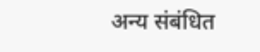अन्य संबंधित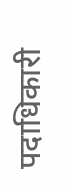पदाधिकारी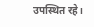उपस्थित रहे।